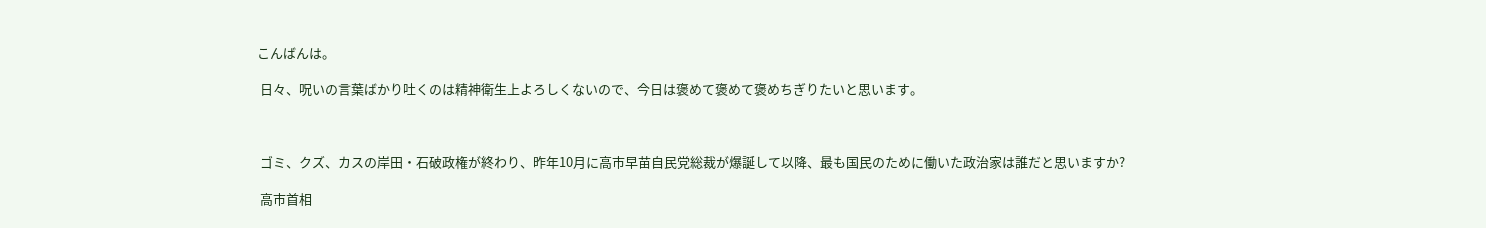こんばんは。

 日々、呪いの言葉ばかり吐くのは精神衛生上よろしくないので、今日は褒めて褒めて褒めちぎりたいと思います。



 ゴミ、クズ、カスの岸田・石破政権が終わり、昨年10月に高市早苗自民党総裁が爆誕して以降、最も国民のために働いた政治家は誰だと思いますか?

 高市首相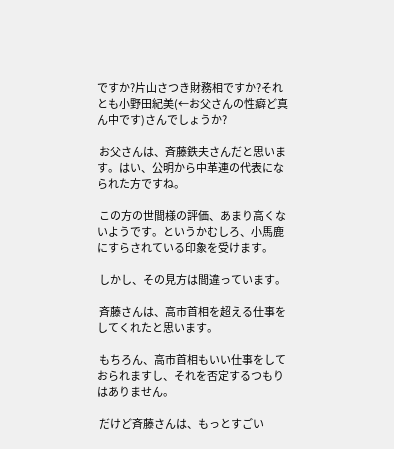ですか?片山さつき財務相ですか?それとも小野田紀美(←お父さんの性癖ど真ん中です)さんでしょうか?

 お父さんは、斉藤鉄夫さんだと思います。はい、公明から中革連の代表になられた方ですね。

 この方の世間様の評価、あまり高くないようです。というかむしろ、小馬鹿にすらされている印象を受けます。

 しかし、その見方は間違っています。

 斉藤さんは、高市首相を超える仕事をしてくれたと思います。

 もちろん、高市首相もいい仕事をしておられますし、それを否定するつもりはありません。

 だけど斉藤さんは、もっとすごい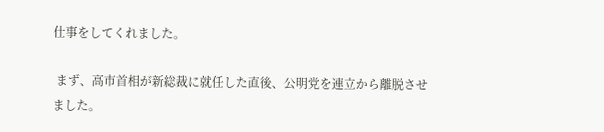仕事をしてくれました。

 まず、高市首相が新総裁に就任した直後、公明党を連立から離脱させました。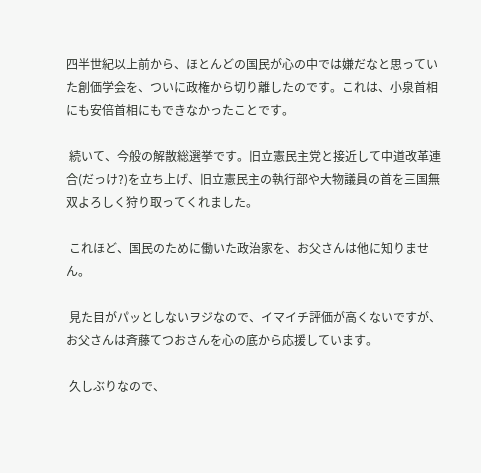四半世紀以上前から、ほとんどの国民が心の中では嫌だなと思っていた創価学会を、ついに政権から切り離したのです。これは、小泉首相にも安倍首相にもできなかったことです。

 続いて、今般の解散総選挙です。旧立憲民主党と接近して中道改革連合(だっけ?)を立ち上げ、旧立憲民主の執行部や大物議員の首を三国無双よろしく狩り取ってくれました。

 これほど、国民のために働いた政治家を、お父さんは他に知りません。

 見た目がパッとしないヲジなので、イマイチ評価が高くないですが、お父さんは斉藤てつおさんを心の底から応援しています。

 久しぶりなので、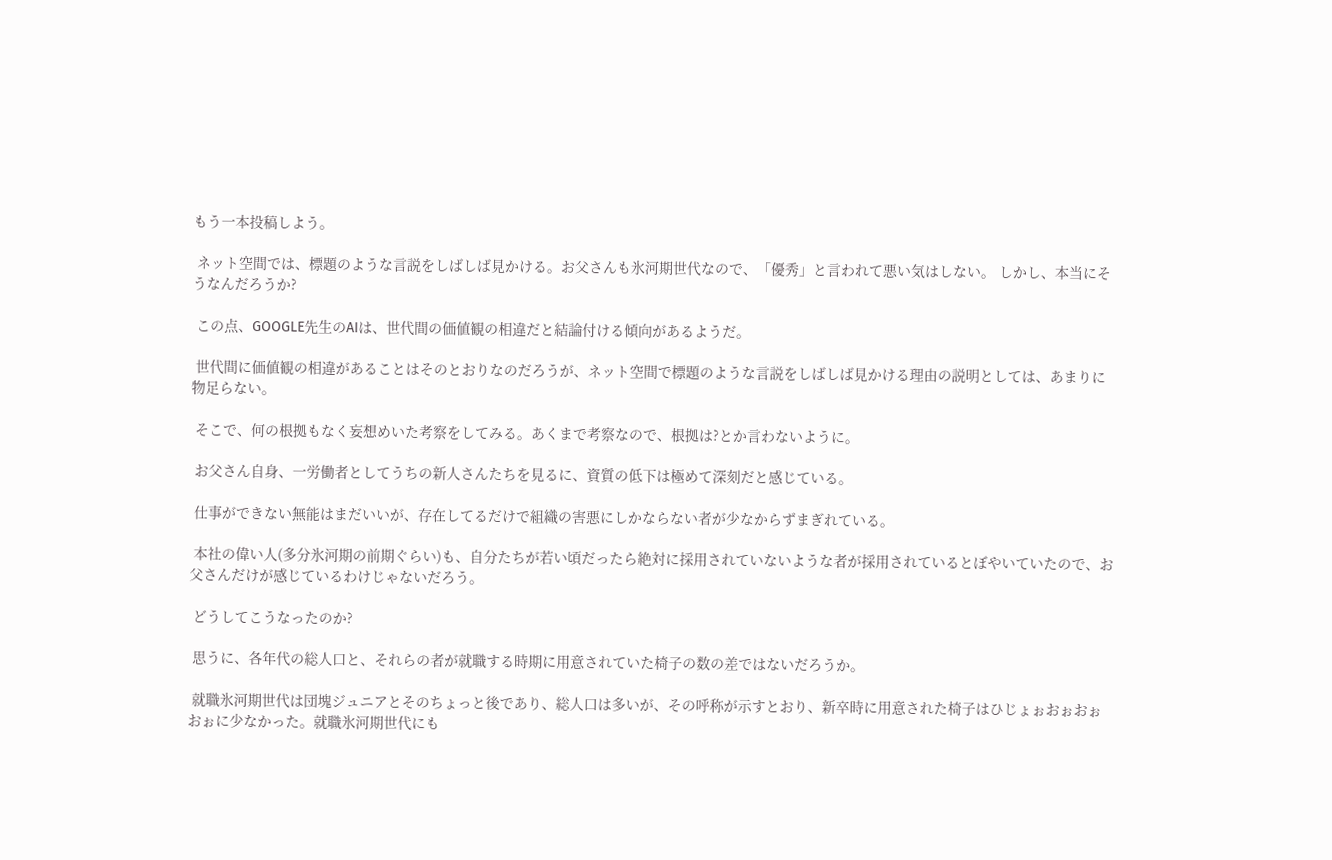もう一本投稿しよう。

 ネット空間では、標題のような言説をしばしば見かける。お父さんも氷河期世代なので、「優秀」と言われて悪い気はしない。 しかし、本当にそうなんだろうか?

 この点、GOOGLE先生のAIは、世代間の価値観の相違だと結論付ける傾向があるようだ。

 世代間に価値観の相違があることはそのとおりなのだろうが、ネット空間で標題のような言説をしばしば見かける理由の説明としては、あまりに物足らない。

 そこで、何の根拠もなく妄想めいた考察をしてみる。あくまで考察なので、根拠は?とか言わないように。

 お父さん自身、一労働者としてうちの新人さんたちを見るに、資質の低下は極めて深刻だと感じている。

 仕事ができない無能はまだいいが、存在してるだけで組織の害悪にしかならない者が少なからずまぎれている。

 本社の偉い人(多分氷河期の前期ぐらい)も、自分たちが若い頃だったら絶対に採用されていないような者が採用されているとぼやいていたので、お父さんだけが感じているわけじゃないだろう。

 どうしてこうなったのか?

 思うに、各年代の総人口と、それらの者が就職する時期に用意されていた椅子の数の差ではないだろうか。

 就職氷河期世代は団塊ジュニアとそのちょっと後であり、総人口は多いが、その呼称が示すとおり、新卒時に用意された椅子はひじょぉおぉおぉおぉに少なかった。就職氷河期世代にも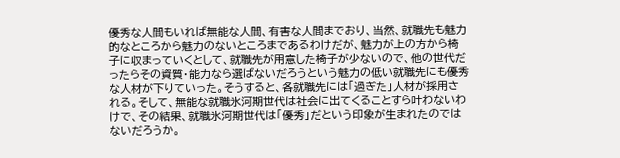優秀な人間もいれば無能な人間、有害な人間までおり、当然、就職先も魅力的なところから魅力のないところまであるわけだが、魅力が上の方から椅子に収まっていくとして、就職先が用意した椅子が少ないので、他の世代だったらその資質・能力なら選ばないだろうという魅力の低い就職先にも優秀な人材が下りていった。そうすると、各就職先には「過ぎた」人材が採用される。そして、無能な就職氷河期世代は社会に出てくることすら叶わないわけで、その結果、就職氷河期世代は「優秀」だという印象が生まれたのではないだろうか。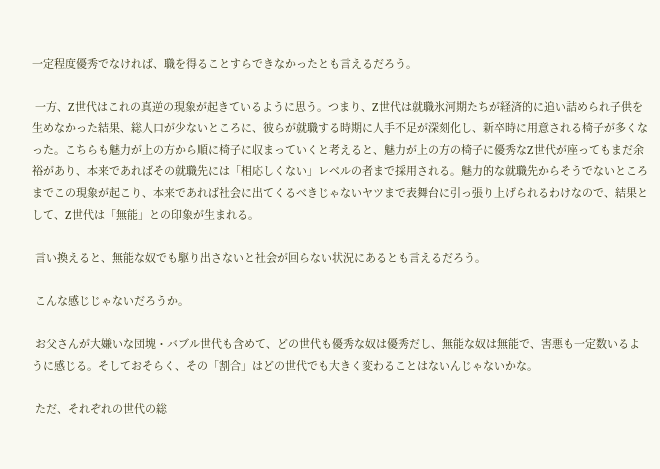一定程度優秀でなければ、職を得ることすらできなかったとも言えるだろう。

 一方、Z世代はこれの真逆の現象が起きているように思う。つまり、Z世代は就職氷河期たちが経済的に追い詰められ子供を生めなかった結果、総人口が少ないところに、彼らが就職する時期に人手不足が深刻化し、新卒時に用意される椅子が多くなった。こちらも魅力が上の方から順に椅子に収まっていくと考えると、魅力が上の方の椅子に優秀なZ世代が座ってもまだ余裕があり、本来であればその就職先には「相応しくない」レベルの者まで採用される。魅力的な就職先からそうでないところまでこの現象が起こり、本来であれば社会に出てくるべきじゃないヤツまで表舞台に引っ張り上げられるわけなので、結果として、Z世代は「無能」との印象が生まれる。

 言い換えると、無能な奴でも駆り出さないと社会が回らない状況にあるとも言えるだろう。

 こんな感じじゃないだろうか。

 お父さんが大嫌いな団塊・バブル世代も含めて、どの世代も優秀な奴は優秀だし、無能な奴は無能で、害悪も一定数いるように感じる。そしておそらく、その「割合」はどの世代でも大きく変わることはないんじゃないかな。

 ただ、それぞれの世代の総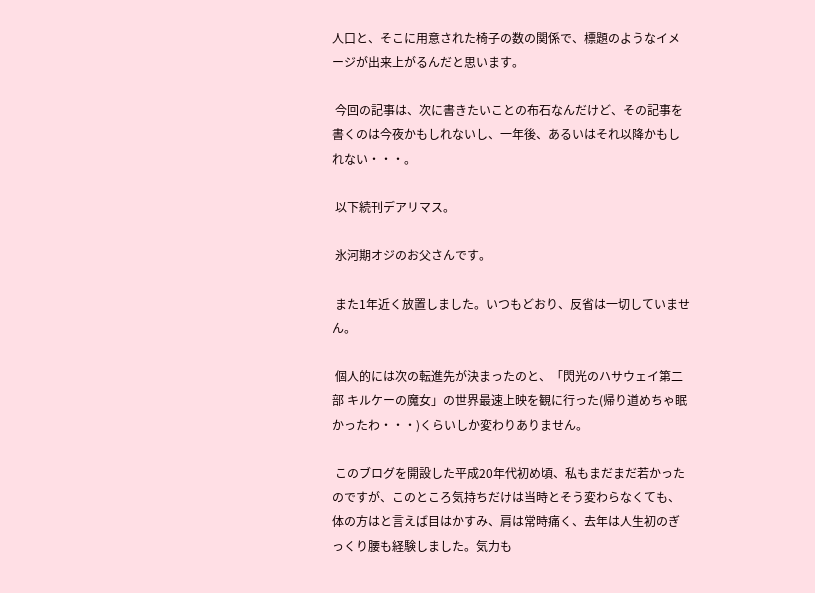人口と、そこに用意された椅子の数の関係で、標題のようなイメージが出来上がるんだと思います。

 今回の記事は、次に書きたいことの布石なんだけど、その記事を書くのは今夜かもしれないし、一年後、あるいはそれ以降かもしれない・・・。

 以下続刊デアリマス。

 氷河期オジのお父さんです。

 また1年近く放置しました。いつもどおり、反省は一切していません。

 個人的には次の転進先が決まったのと、「閃光のハサウェイ第二部 キルケーの魔女」の世界最速上映を観に行った(帰り道めちゃ眠かったわ・・・)くらいしか変わりありません。

 このブログを開設した平成20年代初め頃、私もまだまだ若かったのですが、このところ気持ちだけは当時とそう変わらなくても、体の方はと言えば目はかすみ、肩は常時痛く、去年は人生初のぎっくり腰も経験しました。気力も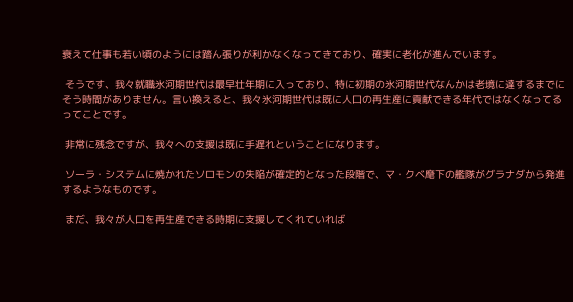衰えて仕事も若い頃のようには踏ん張りが利かなくなってきており、確実に老化が進んでいます。

 そうです、我々就職氷河期世代は最早壮年期に入っており、特に初期の氷河期世代なんかは老境に達するまでにそう時間がありません。言い換えると、我々氷河期世代は既に人口の再生産に貢献できる年代ではなくなってるってことです。

 非常に残念ですが、我々への支援は既に手遅れということになります。

 ソーラ・システムに焼かれたソロモンの失陥が確定的となった段階で、マ・クベ麾下の艦隊がグラナダから発進するようなものです。

 まだ、我々が人口を再生産できる時期に支援してくれていれば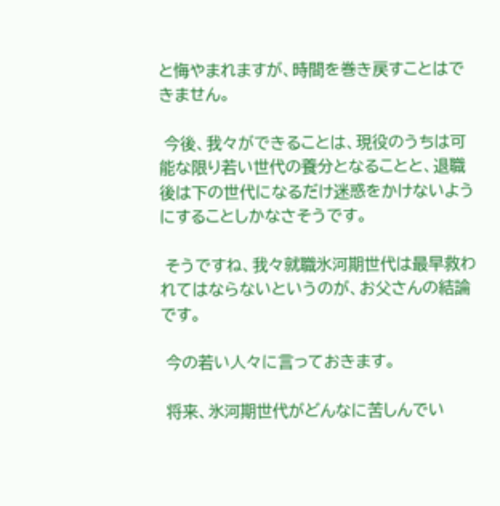と悔やまれますが、時間を巻き戻すことはできません。

 今後、我々ができることは、現役のうちは可能な限り若い世代の養分となることと、退職後は下の世代になるだけ迷惑をかけないようにすることしかなさそうです。

 そうですね、我々就職氷河期世代は最早救われてはならないというのが、お父さんの結論です。

 今の若い人々に言っておきます。

 将来、氷河期世代がどんなに苦しんでい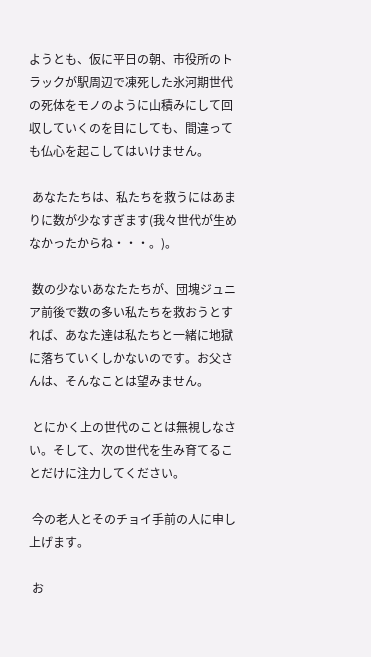ようとも、仮に平日の朝、市役所のトラックが駅周辺で凍死した氷河期世代の死体をモノのように山積みにして回収していくのを目にしても、間違っても仏心を起こしてはいけません。

 あなたたちは、私たちを救うにはあまりに数が少なすぎます(我々世代が生めなかったからね・・・。)。

 数の少ないあなたたちが、団塊ジュニア前後で数の多い私たちを救おうとすれば、あなた達は私たちと一緒に地獄に落ちていくしかないのです。お父さんは、そんなことは望みません。

 とにかく上の世代のことは無視しなさい。そして、次の世代を生み育てることだけに注力してください。

 今の老人とそのチョイ手前の人に申し上げます。

 お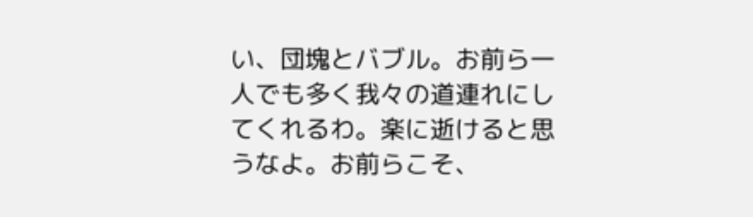い、団塊とバブル。お前ら一人でも多く我々の道連れにしてくれるわ。楽に逝けると思うなよ。お前らこそ、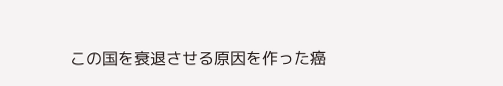この国を衰退させる原因を作った癌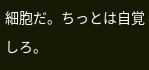細胞だ。ちっとは自覚しろ。